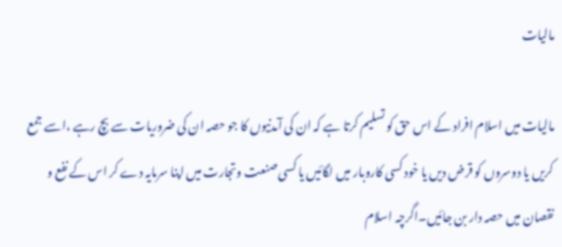مالیات

مالیات میں اسلام افراد کے اس حق کو تسلیم کرتا ہے کہ ان کی آمدنیوں کا جو حصہ ان کی ضروریات سے بچ رہے ،اسے جمع کریں یا دوسروں کو قرض دیں یا خود کسی کاروبار میں لگائيں یا کسی صنعت وتجارت میں اپنا سرمایہ دے کر اس کے نفع و نقصان میں حصہ دار بن جائیں۔اگرچہ اسلام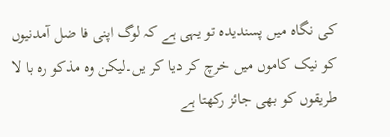کی نگاہ میں پسندیدہ تو یہی ہے کہ لوگ اپنی فا ضل آمدنیوں کو نیک کاموں میں خرچ کر دیا کر یں۔لیکن وہ مذکو رہ با لا طریقوں کو بھی جائز رکھتا ہے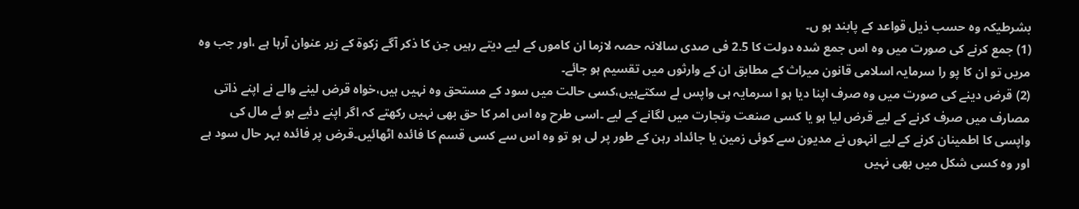بشرطیکہ وہ حسب ذیل قواعد کے پابند ہو ں۔
(1) جمع کرنے کی صورت میں وہ اس جمع شدہ دولت کا 2.5 فی صدی سالانہ حصہ لازما ان کاموں کے لیے دیتے رہیں جن کا ذکر آگے زکوۃ کے زیر عنوان آرہا ہے ،اور جب وہ مریں تو ان کا پو را سرمایہ اسلامی قانون میراث کے مطابق ان کے وارثوں میں تقسیم ہو جائے۔
(2) قرض دینے کی صورت میں وہ صرف اپنا دیا ہو ا سرمایہ ہی واپس لے سکتےہیں،کسی حالت میں سود کے مستحق وہ نہیں ہیں،خواہ قرض لینے والے نے اپنے ذاتی مصارف میں صرف کرنے کے لیے قرض لیا ہو یا کسی صنعت وتجارت میں لگانے کے لیے ۔اسی طرح وہ اس امر کا حق بھی نہیں رکھتے کہ اگر اپنے دئیے ہو ئے مال کی واپسی کا اطمینان کرنے کے لیے انہوں نے مدیون سے کوئی زمین یا جائداد رہن کے طور پر لی ہو تو وہ اس سے کسی قسم کا فائدہ اٹھائیں۔قرض پر فائدہ بہر حال سود ہے اور وہ کسی شکل میں بھی نہیں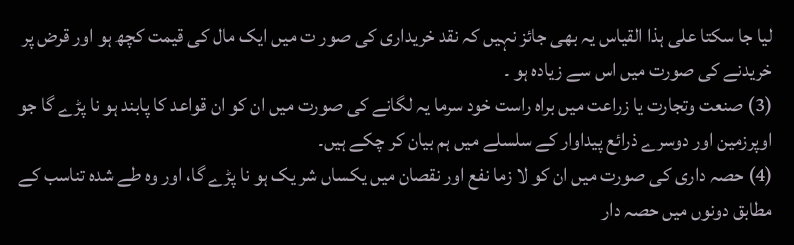لیا جا سکتا علی ہذا القیاس یہ بھی جائز نہیں کہ نقد خریداری کی صور ت میں ایک مال کی قیمت کچھ ہو اور قرض پر خریدنے کی صورت میں اس سے زیادہ ہو ۔
(3) صنعت وتجارت یا زراعت میں براہ راست خود سرما یہ لگانے کی صورت میں ان کو ان قواعد کا پابند ہو نا پڑے گا جو اوپرزمین اور دوسرے ذرائع پیداوار کے سلسلے میں ہم بیان کر چکے ہیں۔
(4) حصہ داری کی صورت میں ان کو لا زما نفع اور نقصان میں یکساں شر یک ہو نا پڑے گا، اور وہ طے شدہ تناسب کے مطابق دونوں میں حصہ دار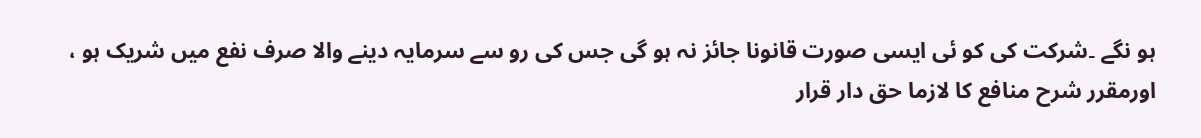ہو نگے ۔شرکت کی کو ئی ایسی صورت قانونا جائز نہ ہو گی جس کی رو سے سرمایہ دینے والا صرف نفع میں شریک ہو ، اورمقرر شرح منافع کا لازما حق دار قرار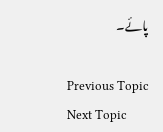پائے۔

Previous Topic Next Topic